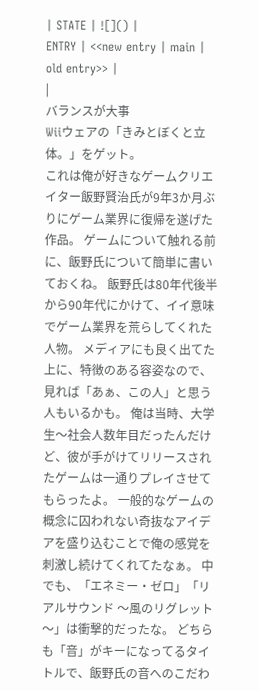| STATE | ![]() |
ENTRY | <<new entry | main | old entry>> |
|
バランスが大事
Wiiウェアの「きみとぼくと立体。」をゲット。
これは俺が好きなゲームクリエイター飯野賢治氏が9年3か月ぶりにゲーム業界に復帰を遂げた作品。 ゲームについて触れる前に、飯野氏について簡単に書いておくね。 飯野氏は80年代後半から90年代にかけて、イイ意味でゲーム業界を荒らしてくれた人物。 メディアにも良く出てた上に、特徴のある容姿なので、見れば「あぁ、この人」と思う人もいるかも。 俺は当時、大学生〜社会人数年目だったんだけど、彼が手がけてリリースされたゲームは一通りプレイさせてもらったよ。 一般的なゲームの概念に囚われない奇抜なアイデアを盛り込むことで俺の感覚を刺激し続けてくれてたなぁ。 中でも、「エネミー・ゼロ」「リアルサウンド 〜風のリグレット〜」は衝撃的だったな。 どちらも「音」がキーになってるタイトルで、飯野氏の音へのこだわ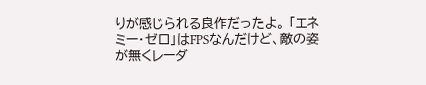りが感じられる良作だったよ。 「エネミー・ゼロ」はFPSなんだけど、敵の姿が無くレーダ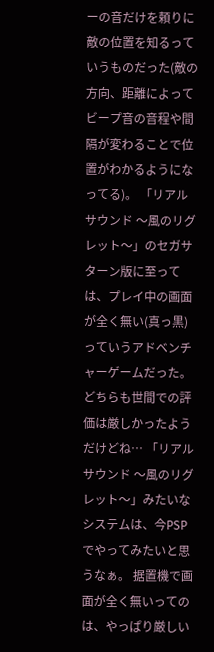ーの音だけを頼りに敵の位置を知るっていうものだった(敵の方向、距離によってビープ音の音程や間隔が変わることで位置がわかるようになってる)。 「リアルサウンド 〜風のリグレット〜」のセガサターン版に至っては、プレイ中の画面が全く無い(真っ黒)っていうアドベンチャーゲームだった。 どちらも世間での評価は厳しかったようだけどね… 「リアルサウンド 〜風のリグレット〜」みたいなシステムは、今PSPでやってみたいと思うなぁ。 据置機で画面が全く無いってのは、やっぱり厳しい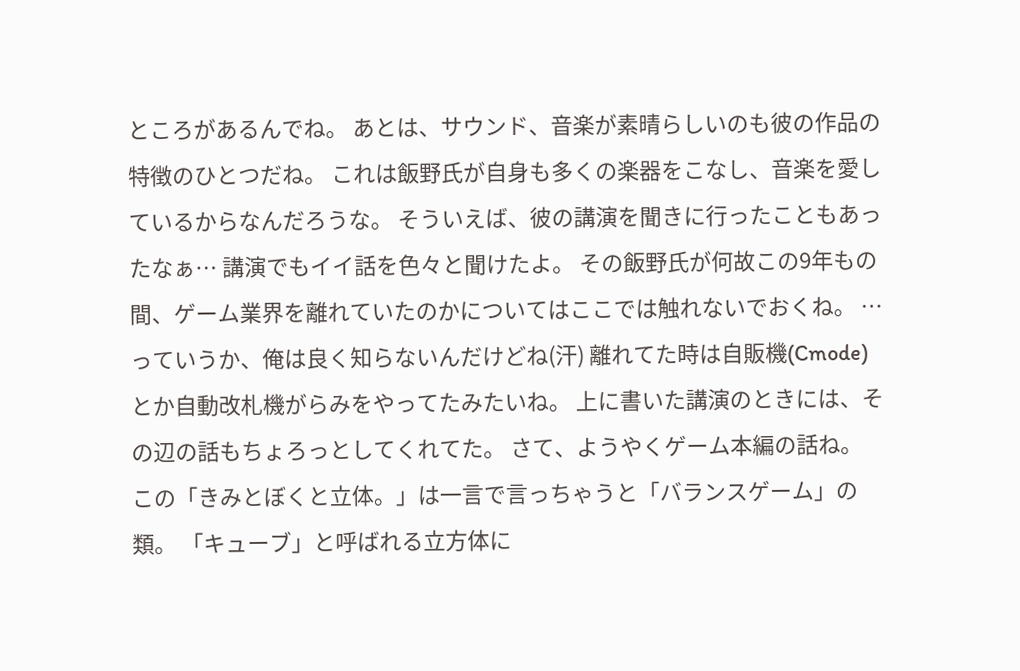ところがあるんでね。 あとは、サウンド、音楽が素晴らしいのも彼の作品の特徴のひとつだね。 これは飯野氏が自身も多くの楽器をこなし、音楽を愛しているからなんだろうな。 そういえば、彼の講演を聞きに行ったこともあったなぁ… 講演でもイイ話を色々と聞けたよ。 その飯野氏が何故この9年もの間、ゲーム業界を離れていたのかについてはここでは触れないでおくね。 …っていうか、俺は良く知らないんだけどね(汗) 離れてた時は自販機(Cmode)とか自動改札機がらみをやってたみたいね。 上に書いた講演のときには、その辺の話もちょろっとしてくれてた。 さて、ようやくゲーム本編の話ね。 この「きみとぼくと立体。」は一言で言っちゃうと「バランスゲーム」の類。 「キューブ」と呼ばれる立方体に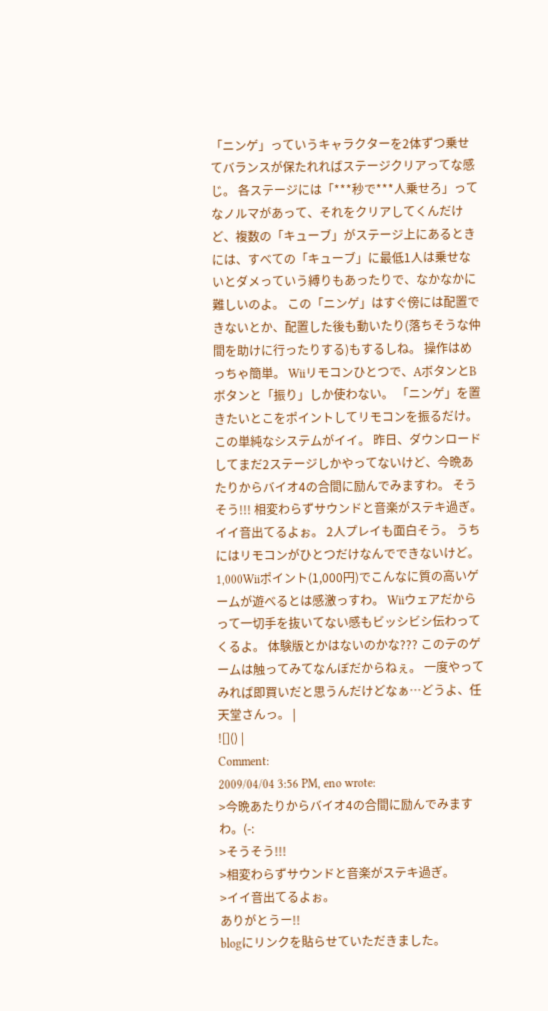「ニンゲ」っていうキャラクターを2体ずつ乗せてバランスが保たれればステージクリアってな感じ。 各ステージには「***秒で***人乗せろ」ってなノルマがあって、それをクリアしてくんだけど、複数の「キューブ」がステージ上にあるときには、すべての「キューブ」に最低1人は乗せないとダメっていう縛りもあったりで、なかなかに難しいのよ。 この「ニンゲ」はすぐ傍には配置できないとか、配置した後も動いたり(落ちそうな仲間を助けに行ったりする)もするしね。 操作はめっちゃ簡単。 Wiiリモコンひとつで、AボタンとBボタンと「振り」しか使わない。 「ニンゲ」を置きたいとこをポイントしてリモコンを振るだけ。 この単純なシステムがイイ。 昨日、ダウンロードしてまだ2ステージしかやってないけど、今晩あたりからバイオ4の合間に励んでみますわ。 そうそう!!! 相変わらずサウンドと音楽がステキ過ぎ。 イイ音出てるよぉ。 2人プレイも面白そう。 うちにはリモコンがひとつだけなんでできないけど。 1,000Wiiポイント(1,000円)でこんなに質の高いゲームが遊べるとは感激っすわ。 Wiiウェアだからって一切手を抜いてない感もビッシビシ伝わってくるよ。 体験版とかはないのかな??? このテのゲームは触ってみてなんぼだからねぇ。 一度やってみれば即買いだと思うんだけどなぁ…どうよ、任天堂さんっ。 |
![]() |
Comment:
2009/04/04 3:56 PM, eno wrote:
>今晩あたりからバイオ4の合間に励んでみますわ。(-:
>そうそう!!!
>相変わらずサウンドと音楽がステキ過ぎ。
>イイ音出てるよぉ。
ありがとうー!!
blogにリンクを貼らせていただきました。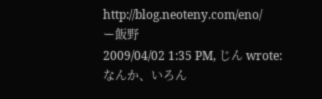http://blog.neoteny.com/eno/
ー飯野
2009/04/02 1:35 PM, じん wrote:
なんか、いろん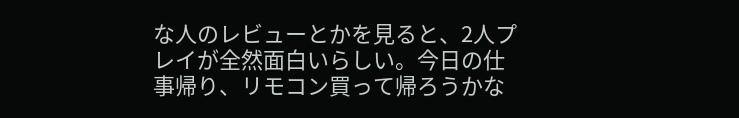な人のレビューとかを見ると、2人プレイが全然面白いらしい。今日の仕事帰り、リモコン買って帰ろうかな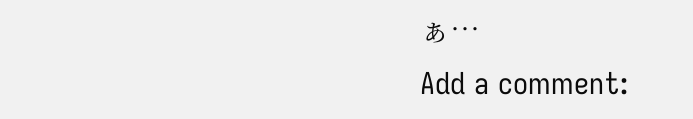ぁ…
Add a comment: